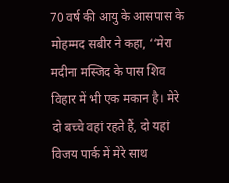70 वर्ष की आयु के आसपास के मोहम्मद सबीर ने कहा, ‘‘मेरा मदीना मस्जिद के पास शिव विहार में भी एक मकान है। मेरे दो बच्चे वहां रहते हैं, दो यहां विजय पार्क में मेरे साथ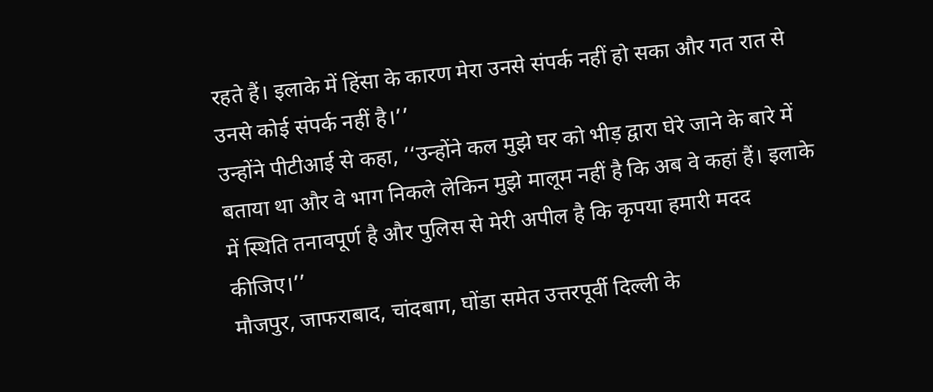रहते हैं। इलाके में हिंसा के कारण मेरा उनसे संपर्क नहीं हो सका और गत रात से उनसे कोई संपर्क नहीं है।’’
उन्होंने पीटीआई से कहा, ‘‘उन्होंने कल मुझे घर को भीड़ द्वारा घेरे जाने के बारे में बताया था और वे भाग निकले लेकिन मुझे मालूम नहीं है कि अब वे कहां हैं। इलाके में स्थिति तनावपूर्ण है और पुलिस से मेरी अपील है कि कृपया हमारी मदद कीजिए।’’
मौजपुर, जाफराबाद, चांदबाग, घोंडा समेत उत्तरपूर्वी दिल्ली के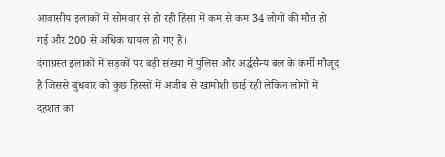आवासीय इलाकों में सोमवार से हो रही हिंसा में कम से कम 34 लोगों की मौत हो गई और 200 से अधिक घायल हो गए हैं।
दंगाग्रस्त इलाकों में सड़कों पर बड़ी संख्या में पुलिस और अर्द्धसैन्य बल के कर्मी मौजूद है जिससे बुधवार को कुछ हिस्सों में अजीब से खामोशी छाई रही लेकिन लोगों में दहशत का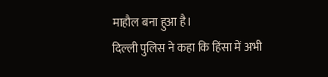माहौल बना हुआ है।
दिल्ली पुलिस ने कहा कि हिंसा में अभी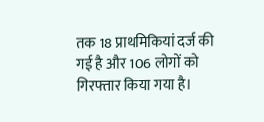तक 18 प्राथमिकियां दर्ज की गई है और 106 लोगों को गिरफ्तार किया गया है।